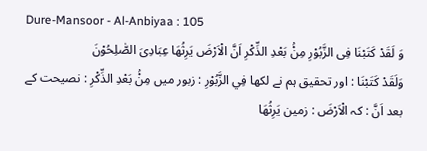Dure-Mansoor - Al-Anbiyaa : 105
وَ لَقَدْ كَتَبْنَا فِی الزَّبُوْرِ مِنْۢ بَعْدِ الذِّكْرِ اَنَّ الْاَرْضَ یَرِثُهَا عِبَادِیَ الصّٰلِحُوْنَ
وَلَقَدْ كَتَبْنَا : اور تحقیق ہم نے لکھا فِي الزَّبُوْرِ : زبور میں مِنْۢ بَعْدِ الذِّكْرِ : نصیحت کے بعد اَنَّ : کہ الْاَرْضَ : زمین يَرِثُهَا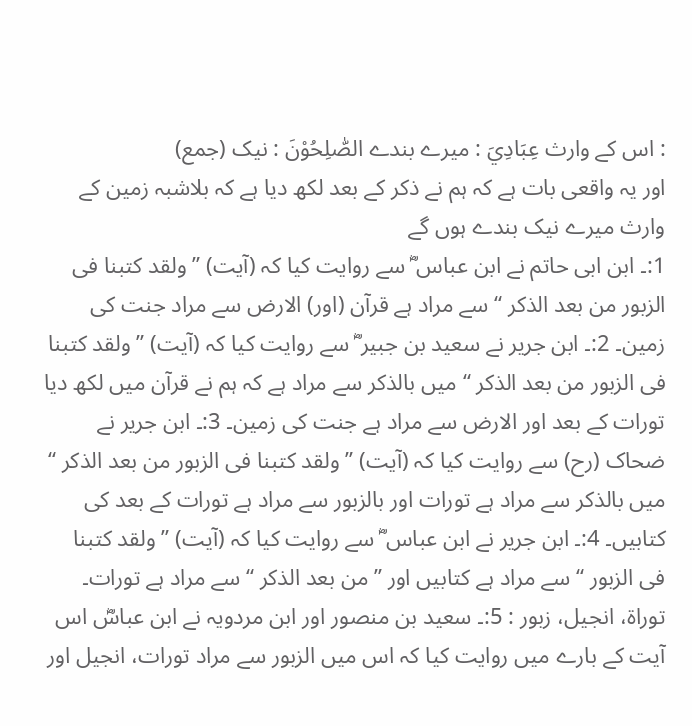: اس کے وارث عِبَادِيَ : میرے بندے الصّٰلِحُوْنَ : نیک (جمع)
اور یہ واقعی بات ہے کہ ہم نے ذکر کے بعد لکھ دیا ہے کہ بلاشبہ زمین کے وارث میرے نیک بندے ہوں گے
1:۔ ابن ابی حاتم نے ابن عباس ؓ سے روایت کیا کہ (آیت) ” ولقد کتبنا فی الزبور من بعد الذکر “ سے مراد ہے قرآن (اور) الارض سے مراد جنت کی زمین۔ 2:۔ ابن جریر نے سعید بن جبیر ؓ سے روایت کیا کہ (آیت) ” ولقد کتبنا فی الزبور من بعد الذکر “ میں بالذکر سے مراد ہے کہ ہم نے قرآن میں لکھ دیا تورات کے بعد اور الارض سے مراد ہے جنت کی زمین۔ 3:۔ ابن جریر نے ضحاک (رح) سے روایت کیا کہ (آیت) ” ولقد کتبنا فی الزبور من بعد الذکر “ میں بالذکر سے مراد ہے تورات اور بالزبور سے مراد ہے تورات کے بعد کی کتابیں۔ 4:۔ ابن جریر نے ابن عباس ؓ سے روایت کیا کہ (آیت) ” ولقد کتبنا فی الزبور “ سے مراد ہے کتابیں اور ” من بعد الذکر “ سے مراد ہے تورات۔ توراۃ، انجیل، زبور : 5:۔ سعید بن منصور اور ابن مردویہ نے ابن عباسؓ اس آیت کے بارے میں روایت کیا کہ اس میں الزبور سے مراد تورات، انجیل اور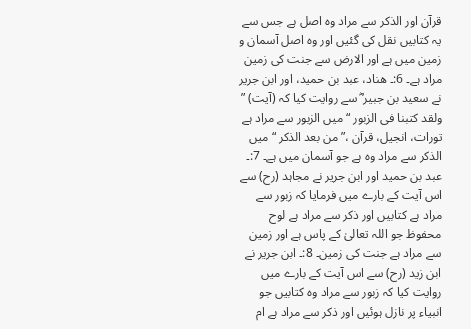قرآن اور الذکر سے مراد وہ اصل ہے جس سے یہ کتابیں نقل کی گئیں اور وہ اصل آسمان و زمین میں ہے اور الارض سے جنت کی زمین مراد ہے۔ 6:۔ ھناد، عبد بن حمید، اور ابن جریر نے سعید بن جبیر ؓ سے روایت کیا کہ (آیت) ” ولقد کتبنا فی الزبور “ میں الزبور سے مراد ہے تورات، انجیل، قرآن ،” من بعد الذکر “ میں الذکر سے مراد وہ ہے جو آسمان میں ہے۔ 7:۔ عبد بن حمید اور ابن جریر نے مجاہد (رح) سے اس آیت کے بارے میں فرمایا کہ زبور سے مراد ہے کتابیں اور ذکر سے مراد ہے لوح محفوظ جو اللہ تعالیٰ کے پاس ہے اور زمین سے مراد ہے جنت کی زمین۔ 8:۔ ابن جریر نے ابن زید (رح) سے اس آیت کے بارے میں روایت کیا کہ زبور سے مراد وہ کتابیں جو انبیاء پر نازل ہوئیں اور ذکر سے مراد ہے ام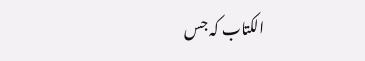الکتاب کہ جس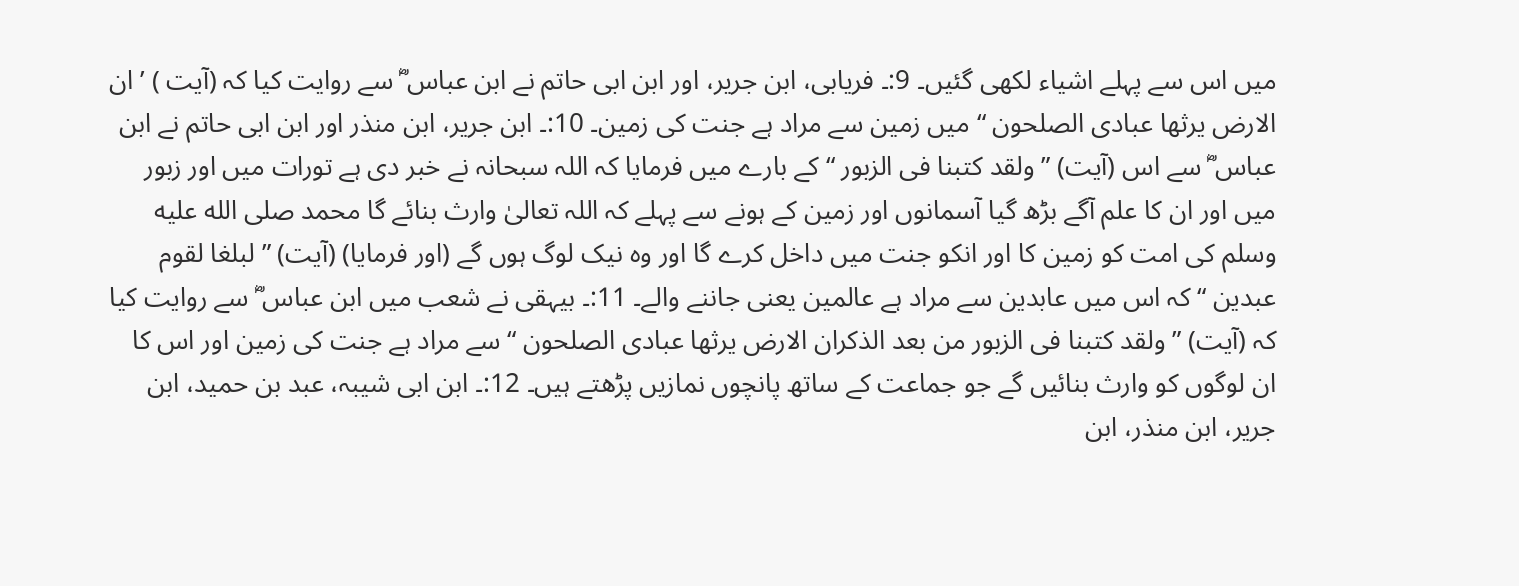میں اس سے پہلے اشیاء لکھی گئیں۔ 9:۔ فریابی، ابن جریر، اور ابن ابی حاتم نے ابن عباس ؓ سے روایت کیا کہ (آیت ) ’ ان الارض یرثھا عبادی الصلحون “ میں زمین سے مراد ہے جنت کی زمین۔ 10:۔ ابن جریر، ابن منذر اور ابن ابی حاتم نے ابن عباس ؓ سے اس (آیت) ” ولقد کتبنا فی الزبور “ کے بارے میں فرمایا کہ اللہ سبحانہ نے خبر دی ہے تورات میں اور زبور میں اور ان کا علم آگے بڑھ گیا آسمانوں اور زمین کے ہونے سے پہلے کہ اللہ تعالیٰ وارث بنائے گا محمد صلى الله عليه وسلم کی امت کو زمین کا اور انکو جنت میں داخل کرے گا اور وہ نیک لوگ ہوں گے (اور فرمایا) (آیت) ” لبلغا لقوم عبدین “ کہ اس میں عابدین سے مراد ہے عالمین یعنی جاننے والے۔ 11:۔ بیہقی نے شعب میں ابن عباس ؓ سے روایت کیا کہ (آیت) ” ولقد کتبنا فی الزبور من بعد الذکران الارض یرثھا عبادی الصلحون “ سے مراد ہے جنت کی زمین اور اس کا ان لوگوں کو وارث بنائیں گے جو جماعت کے ساتھ پانچوں نمازیں پڑھتے ہیں۔ 12:۔ ابن ابی شیبہ، عبد بن حمید، ابن جریر، ابن منذر، ابن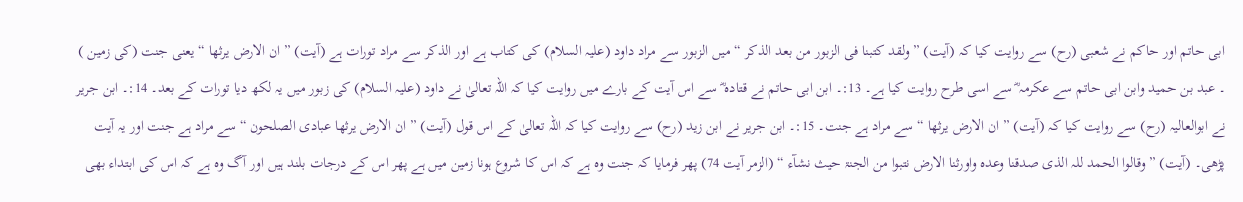ابی حاتم اور حاکم نے شعبی (رح) سے روایت کیا کہ (آیت) ” ولقد کتبنا فی الزبور من بعد الذکر “ میں الزبور سے مراد داود (علیہ السلام) کی کتاب ہے اور الذکر سے مراد تورات ہے (آیت) ” ان الارض یرثھا “ یعنی جنت (کی زمین ) ۔ عبد بن حمید وابن ابی حاتم سے عکرمہ ؓ سے اسی طرح روایت کیا ہے۔ 13:۔ ابن ابی حاتم نے قتادہ ؓ سے اس آیت کے بارے میں روایت کیا کہ اللہ تعالیٰ نے داود (علیہ السلام) کی زبور میں یہ لکھ دیا تورات کے بعد۔ 14:۔ ابن جریر نے ابوالعالیہ (رح) سے روایت کیا کہ (آیت) ” ان الارض یرثھا “ سے مراد ہے جنت۔ 15:۔ ابن جریر نے ابن زید (رح) سے روایت کیا کہ اللہ تعالیٰ کے اس قول (آیت) ” ان الارض یرثھا عبادی الصلحون “ سے مراد ہے جنت اور یہ آیت پڑھی۔ (آیت) ” وقالوا الحمد للہ الذی صدقنا وعدہ واورثنا الارض نتبوا من الجنۃ حیث نشآء “ (الزمر آیت 74) پھر فرمایا کہ جنت وہ ہے کہ اس کا شروع ہونا زمین میں ہے پھر اس کے درجات بلند ہیں اور آگ وہ ہے کہ اس کی ابتداء بھی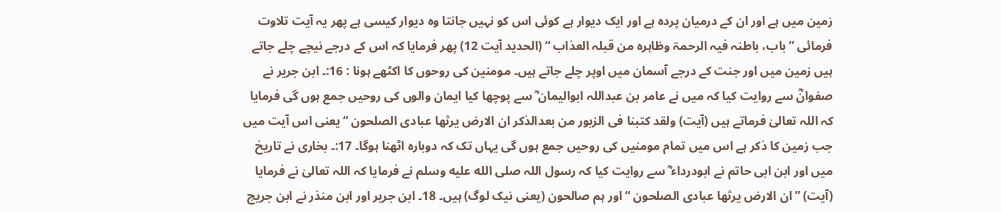زمین میں ہے اور ان کے درمیان پردہ ہے اور ایک دیوار ہے کوئی اس کو نہیں جانتا وہ دیوار کیسی ہے پھر یہ آیت تلاوت فرمائی ” باب، باطنہ فیہ الرحمۃ وظاہرہ من قبلہ العذاب “ (الحدید آیت 12) پھر فرمایا کہ اس کے درجے نیچے چلے جاتے ہیں زمین میں اور جنت کے درجے آسمان میں اوپر چلے جاتے ہیں۔ مومنین کی روحوں کا اکٹھے ہونا : 16:۔ ابن جریر نے صفوانؓ سے روایت کیا کہ میں نے عامر بن عبداللہ ابوالیمان ؓ سے پوچھا کیا ایمان والوں کی روحیں جمع ہوں گی فرمایا کہ اللہ تعالیٰ فرماتے ہیں (آیت) ولقد کتبنا فی الزبور من بعدالذکر ان الارض یرثھا عبادی الصلحون “ یعنی اس آیت میں جب زمین کا ذکر ہے اس میں تمام مومنیں کی روحیں جمع ہوں گی یہاں تک کہ دوبارہ اٹھنا ہوگا۔ 17:۔ بخاری نے تاریخ میں اور ابن ابی حاتم نے ابودرداء ؓ سے روایت کیا کہ رسول اللہ صلى الله عليه وسلم نے فرمایا کہ اللہ تعالیٰ نے فرمایا (آیت) ” ان الارض یرثھا عبادی الصلحون “ اور ہم صالحون (یعنی نیک لوگ) ہیں۔ 18۔ ابن جریر اور ابن منذر نے ابن جریج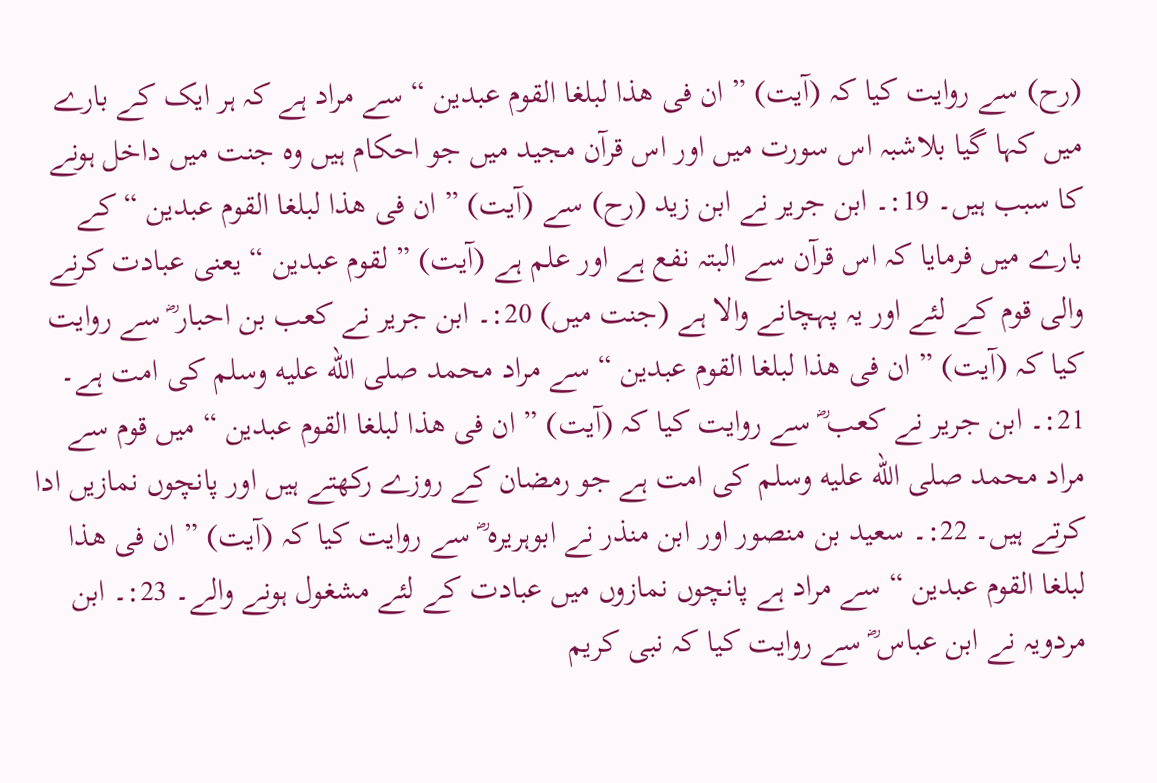(رح) سے روایت کیا کہ (آیت) ” ان فی ھذا لبلغا القوم عبدین “ سے مراد ہے کہ ہر ایک کے بارے میں کہا گیا بلاشبہ اس سورت میں اور اس قرآن مجید میں جو احکام ہیں وہ جنت میں داخل ہونے کا سبب ہیں۔ 19:۔ ابن جریر نے ابن زید (رح) سے (آیت) ” ان فی ھذا لبلغا القوم عبدین “ کے بارے میں فرمایا کہ اس قرآن سے البتہ نفع ہے اور علم ہے (آیت) ” لقوم عبدین “ یعنی عبادت کرنے والی قوم کے لئے اور یہ پہچانے والا ہے (جنت میں) 20:۔ ابن جریر نے کعب بن احبار ؓ سے روایت کیا کہ (آیت) ” ان فی ھذا لبلغا القوم عبدین “ سے مراد محمد صلى الله عليه وسلم کی امت ہے۔ 21:۔ ابن جریر نے کعب ؓ سے روایت کیا کہ (آیت) ” ان فی ھذا لبلغا القوم عبدین “ میں قوم سے مراد محمد صلى الله عليه وسلم کی امت ہے جو رمضان کے روزے رکھتے ہیں اور پانچوں نمازیں ادا کرتے ہیں۔ 22:۔ سعید بن منصور اور ابن منذر نے ابوہریرہ ؓ سے روایت کیا کہ (آیت) ” ان فی ھذا لبلغا القوم عبدین “ سے مراد ہے پانچوں نمازوں میں عبادت کے لئے مشغول ہونے والے۔ 23:۔ ابن مردویہ نے ابن عباس ؓ سے روایت کیا کہ نبی کریم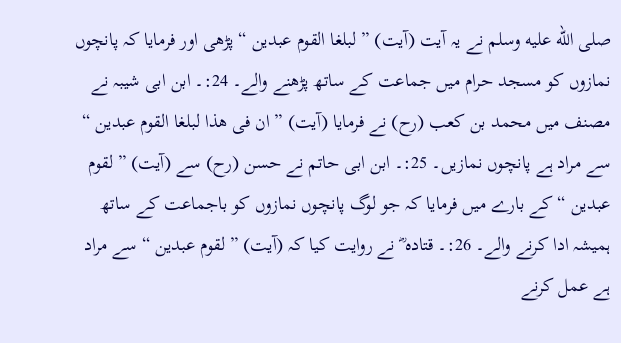صلى الله عليه وسلم نے یہ آیت (آیت) ” لبلغا القوم عبدین “ پڑھی اور فرمایا کہ پانچوں نمازوں کو مسجد حرام میں جماعت کے ساتھ پڑھنے والے۔ 24:۔ ابن ابی شیبہ نے مصنف میں محمد بن کعب (رح) نے فرمایا (آیت) ” ان فی ھذا لبلغا القوم عبدین “ سے مراد ہے پانچوں نمازیں۔ 25:۔ ابن ابی حاتم نے حسن (رح) سے (آیت) ” لقوم عبدین “ کے بارے میں فرمایا کہ جو لوگ پانچوں نمازوں کو باجماعت کے ساتھ ہمیشہ ادا کرنے والے۔ 26:۔ قتادہ ؓ نے روایت کیا کہ (آیت) ” لقوم عبدین “ سے مراد ہے عمل کرنے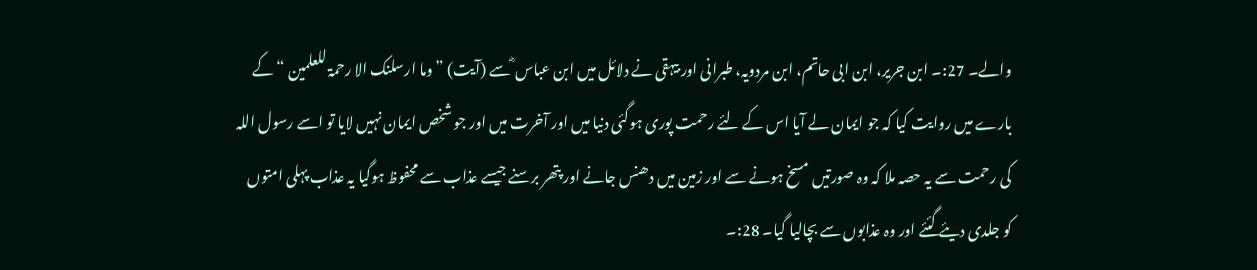والے۔ 27:۔ ابن جریر، ابن ابی حاتم، ابن مردویہ، طبرانی اور بیہقی نے دلائل میں ابن عباس ؓ سے (آیت) ” وما ارسلنک الا رحمۃ للعلمین “ کے بارے میں روایت کیا کہ جو ایمان لے آیا اس کے لئے رحمت پوری ہوگئی دنیا میں اور آخرت میں اور جو شخص ایمان نہیں لایا تو اسے رسول اللہ کی رحمت سے یہ حصہ ملا کہ وہ صورتیں مسخ ہونے سے اور زمین میں دھنس جانے اور پتھر برسنے جیسے عذاب سے محفوظ ہوگیا یہ عذاب پہلی امتوں کو جلدی دیئے گئئے اور وہ عذابوں سے بچالیا گیا۔ 28:۔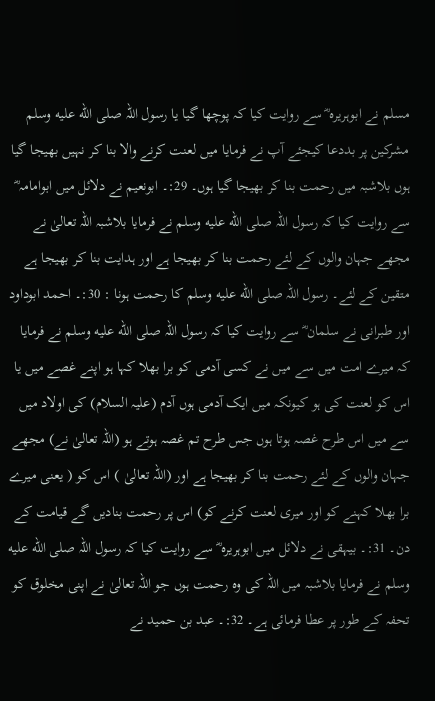مسلم نے ابوہریرہ ؓ سے روایت کیا کہ پوچھا گیا یا رسول اللہ صلى الله عليه وسلم مشرکین پر بددعا کیجئے آپ نے فرمایا میں لعنت کرنے والا بنا کر نہیں بھیجا گیا ہوں بلاشبہ میں رحمت بنا کر بھیجا گیا ہوں۔ 29:۔ ابونعیم نے دلائل میں ابوامامہ ؓ سے روایت کیا کہ رسول اللہ صلى الله عليه وسلم نے فرمایا بلاشبہ اللہ تعالیٰ نے مجھے جہان والوں کے لئے رحمت بنا کر بھیجا ہے اور ہدایت بنا کر بھیجا ہے متقین کے لئے۔ رسول اللہ صلى الله عليه وسلم کا رحمت ہونا : 30:۔ احمد ابوداود اور طبرانی نے سلمان ؓ سے روایت کیا کہ رسول اللہ صلى الله عليه وسلم نے فرمایا کہ میرے امت میں سے میں نے کسی آدمی کو برا بھلا کہا ہو اپنے غصے میں یا اس کو لعنت کی ہو کیونکہ میں ایک آدمی ہوں آدم (علیہ السلام) کی اولاد میں سے میں اس طرح غصہ ہوتا ہوں جس طرح تم غصہ ہوتے ہو (اللہ تعالیٰ نے) مجھے جہان والوں کے لئے رحمت بنا کر بھیجا ہے اور (اللہ تعالیٰ ) اس کو ( یعنی میرے برا بھلا کہنے کو اور میری لعنت کرنے کو) اس پر رحمت بنادیں گے قیامت کے دن۔ 31:۔ بیہقی نے دلائل میں ابوہریرہ ؓ سے روایت کیا کہ رسول اللہ صلى الله عليه وسلم نے فرمایا بلاشبہ میں اللہ کی وہ رحمت ہوں جو اللہ تعالیٰ نے اپنی مخلوق کو تحفہ کے طور پر عطا فرمائی ہے۔ 32:۔ عبد بن حمید نے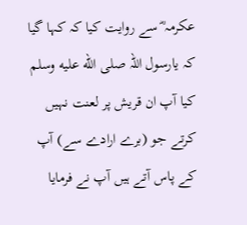عکرمہ ؓ سے روایت کیا کہ کہا گیا کہ یارسول اللہ صلى الله عليه وسلم کیا آپ ان قریش پر لعنت نہیں کرتے جو (برے ارادے سے) آپ کے پاس آتے ہیں آپ نے فرمایا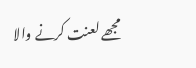مجھے لعنت کرنے والا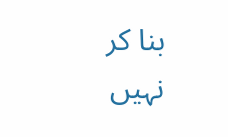بنا کر نہیں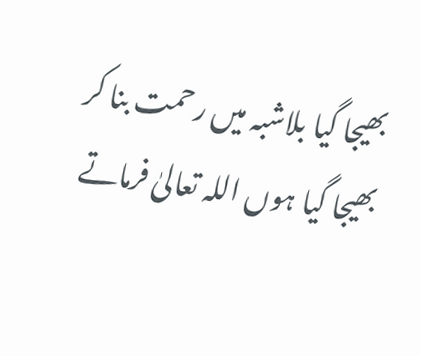بھیجا گیا بلاشبہ میں رحمت بنا کر بھیجا گیا ہوں اللہ تعالیٰ فرماتے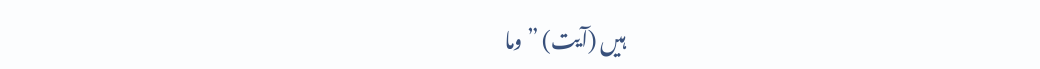ہیں (آیت) ” وما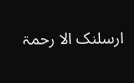ارسلنک الا رحمۃ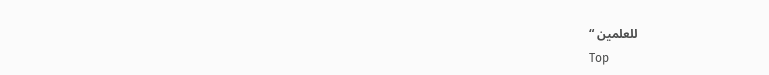للعلمین “
Top